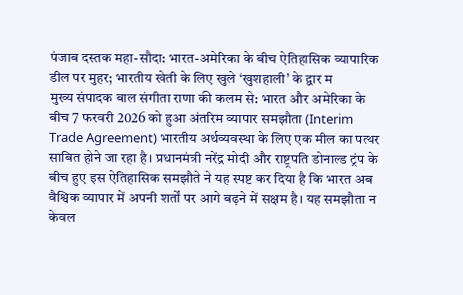पंजाब दस्तक महा-सौदा: भारत-अमेरिका के बीच ऐतिहासिक व्यापारिक डील पर मुहर; भारतीय खेती के लिए खुले ‘खुशहाली’ के द्वार म
मुख्य संपादक बाल संगीता राणा की कलम से: भारत और अमेरिका के बीच 7 फरवरी 2026 को हुआ अंतरिम व्यापार समझौता (Interim Trade Agreement) भारतीय अर्थव्यवस्था के लिए एक मील का पत्थर साबित होने जा रहा है। प्रधानमंत्री नरेंद्र मोदी और राष्ट्रपति डोनाल्ड ट्रंप के बीच हुए इस ऐतिहासिक समझौते ने यह स्पष्ट कर दिया है कि भारत अब वैश्विक व्यापार में अपनी शर्तों पर आगे बढ़ने में सक्षम है। यह समझौता न केवल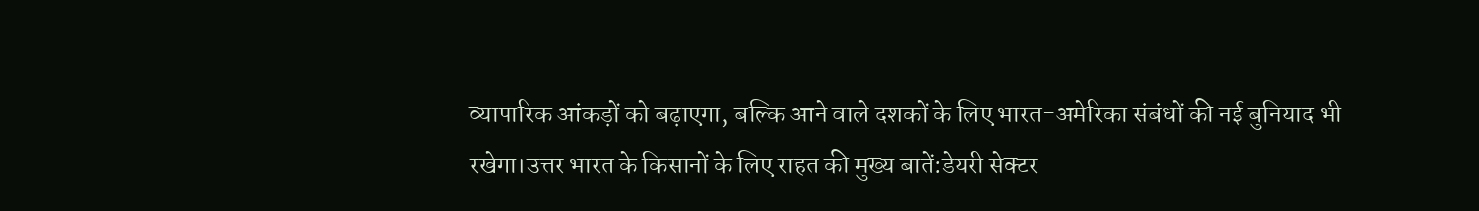व्यापारिक आंकड़ों को बढ़ाएगा, बल्कि आने वाले दशकों के लिए भारत-अमेरिका संबंधों की नई बुनियाद भी रखेगा।उत्तर भारत के किसानों के लिए राहत की मुख्य बातें:डेयरी सेक्टर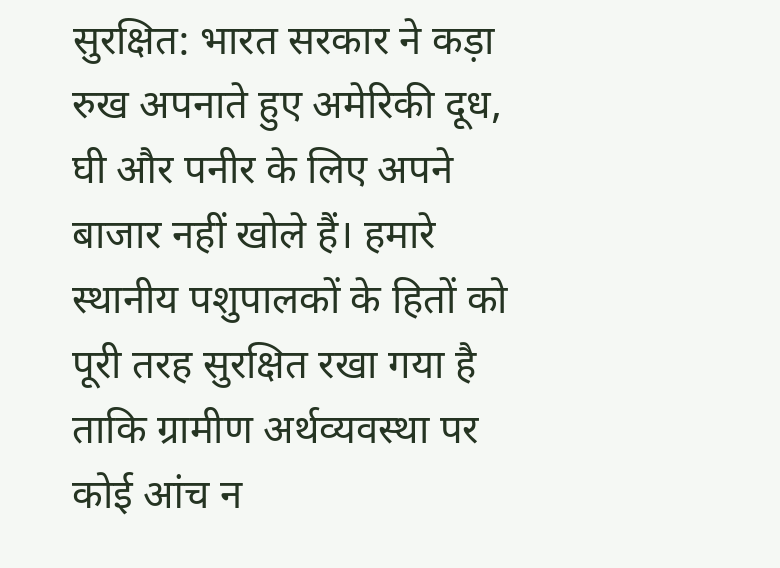सुरक्षित: भारत सरकार ने कड़ा रुख अपनाते हुए अमेरिकी दूध, घी और पनीर के लिए अपने बाजार नहीं खोले हैं। हमारे स्थानीय पशुपालकों के हितों को पूरी तरह सुरक्षित रखा गया है ताकि ग्रामीण अर्थव्यवस्था पर कोई आंच न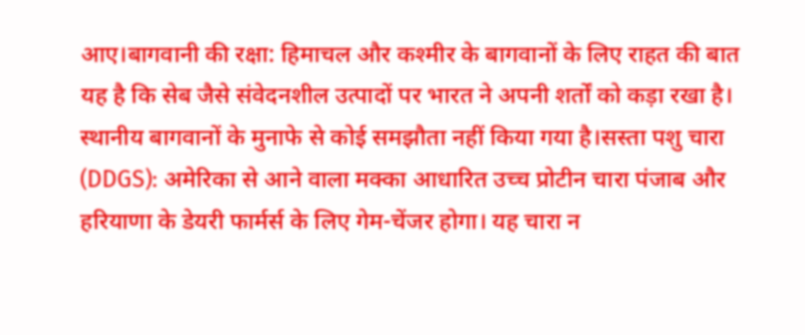आए।बागवानी की रक्षा: हिमाचल और कश्मीर के बागवानों के लिए राहत की बात यह है कि सेब जैसे संवेदनशील उत्पादों पर भारत ने अपनी शर्तों को कड़ा रखा है। स्थानीय बागवानों के मुनाफे से कोई समझौता नहीं किया गया है।सस्ता पशु चारा (DDGS): अमेरिका से आने वाला मक्का आधारित उच्च प्रोटीन चारा पंजाब और हरियाणा के डेयरी फार्मर्स के लिए गेम-चेंजर होगा। यह चारा न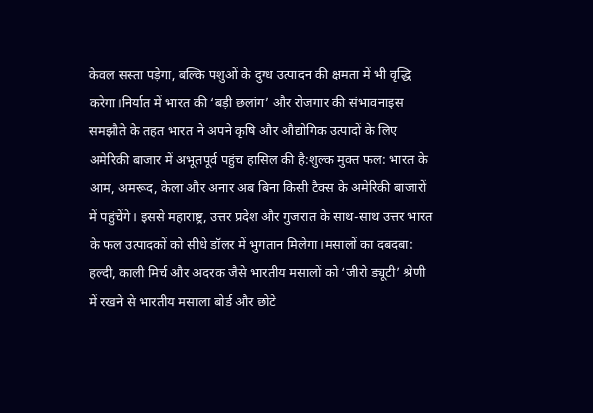केवल सस्ता पड़ेगा, बल्कि पशुओं के दुग्ध उत्पादन की क्षमता में भी वृद्धि करेगा।निर्यात में भारत की ‘बड़ी छलांग’ और रोजगार की संभावनाइस समझौते के तहत भारत ने अपने कृषि और औद्योगिक उत्पादों के लिए अमेरिकी बाजार में अभूतपूर्व पहुंच हासिल की है:शुल्क मुक्त फल: भारत के आम, अमरूद, केला और अनार अब बिना किसी टैक्स के अमेरिकी बाजारों में पहुंचेंगे। इससे महाराष्ट्र, उत्तर प्रदेश और गुजरात के साथ-साथ उत्तर भारत के फल उत्पादकों को सीधे डॉलर में भुगतान मिलेगा।मसालों का दबदबा: हल्दी, काली मिर्च और अदरक जैसे भारतीय मसालों को ‘जीरो ड्यूटी’ श्रेणी में रखने से भारतीय मसाला बोर्ड और छोटे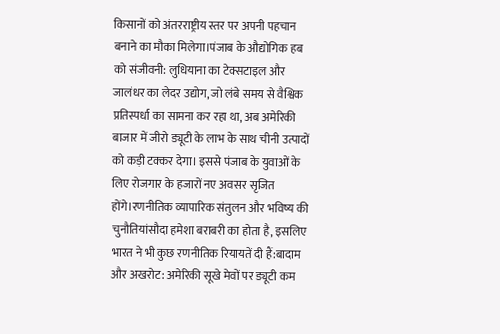किसानों को अंतरराष्ट्रीय स्तर पर अपनी पहचान बनाने का मौका मिलेगा।पंजाब के औद्योगिक हब को संजीवनी: लुधियाना का टेक्सटाइल और जालंधर का लेदर उद्योग, जो लंबे समय से वैश्विक प्रतिस्पर्धा का सामना कर रहा था, अब अमेरिकी बाजार में जीरो ड्यूटी के लाभ के साथ चीनी उत्पादों को कड़ी टक्कर देगा। इससे पंजाब के युवाओं के लिए रोजगार के हजारों नए अवसर सृजित होंगे।रणनीतिक व्यापारिक संतुलन और भविष्य की चुनौतियांसौदा हमेशा बराबरी का होता है, इसलिए भारत ने भी कुछ रणनीतिक रियायतें दी हैं:बादाम और अखरोट: अमेरिकी सूखे मेवों पर ड्यूटी कम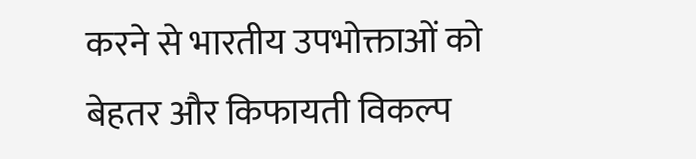करने से भारतीय उपभोक्ताओं को बेहतर और किफायती विकल्प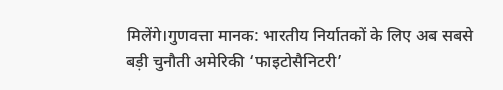मिलेंगे।गुणवत्ता मानक: भारतीय निर्यातकों के लिए अब सबसे बड़ी चुनौती अमेरिकी ‘फाइटोसैनिटरी’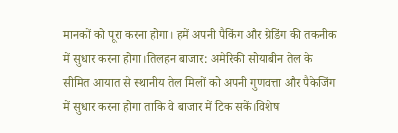मानकों को पूरा करना होगा। हमें अपनी पैकिंग और ग्रेडिंग की तकनीक में सुधार करना होगा।तिलहन बाजार: अमेरिकी सोयाबीन तेल के सीमित आयात से स्थानीय तेल मिलों को अपनी गुणवत्ता और पैकेजिंग में सुधार करना होगा ताकि वे बाजार में टिक सकें।विशेष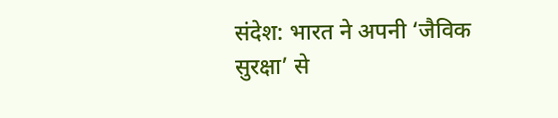संदेश: भारत ने अपनी ‘जैविक सुरक्षा’ से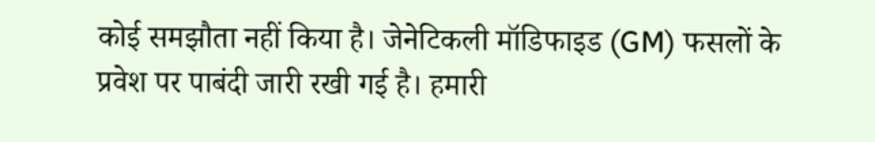कोई समझौता नहीं किया है। जेनेटिकली मॉडिफाइड (GM) फसलों के प्रवेश पर पाबंदी जारी रखी गई है। हमारी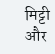मिट्टी और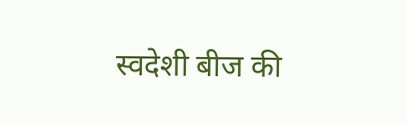स्वदेशी बीज की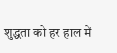शुद्धता को हर हाल में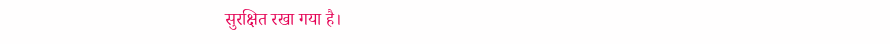सुरक्षित रखा गया है।